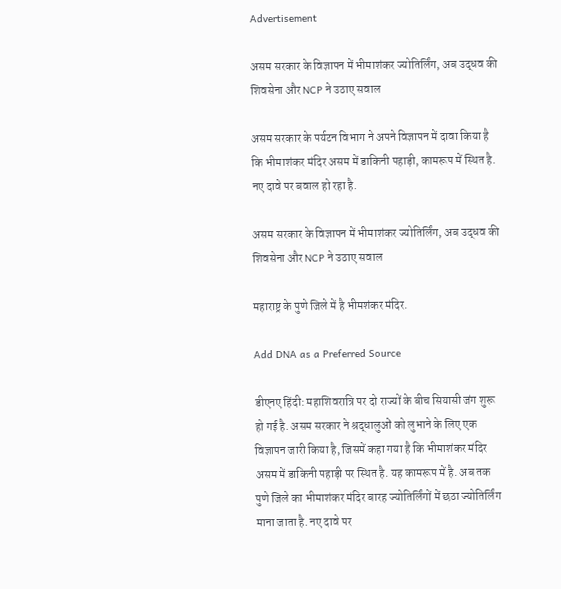Advertisement

असम सरकार के विज्ञापन में भीमाशंकर ज्योतिर्लिंग, अब उद्धव की शिवसेना और NCP ने उठाए सवाल

असम सरकार के पर्यटन विभाग ने अपने विज्ञापन में दावा किया है कि भीमाशंकर मंदिर असम में डाकिनी पहाड़ी, कामरूप में स्थित है. नए दावे पर बवाल हो रहा है.

असम सरकार के विज्ञापन में भीमाशंकर ज्योतिर्लिंग, अब उद्धव की शिवसेना और NCP ने उठाए सवाल

महाराष्ट्र के पुणे जिले में है भीमशंकर मंदिर.

Add DNA as a Preferred Source

डीएनए हिंदी: महाशिवरात्रि पर दो राज्यों के बीच सियासी जंग शुरू हो गई है. असम सरकार ने श्रद्धालुओं को लुभाने के लिए एक विज्ञापन जारी किया है, जिसमें कहा गया है कि भीमाशंकर मंदिर असम में डाकिनी पहाड़ी पर स्थित है. यह कामरूप में है. अब तक पुणे जिले का भीमाशंकर मंदिर बारह ज्योतिर्लिंगों में छठा ज्योतिर्लिंग माना जाता है. नए दावे पर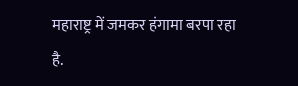महाराष्ट्र में जमकर हंगामा बरपा रहा है.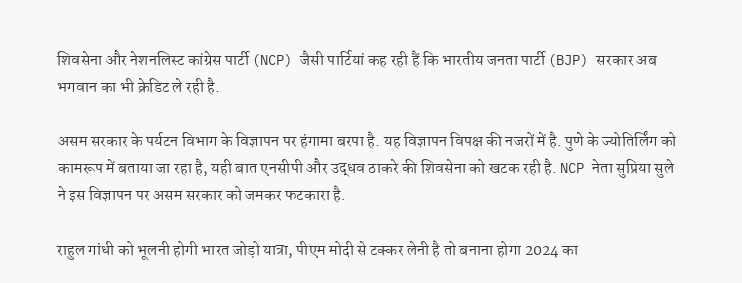शिवसेना और नेशनलिस्ट कांग्रेस पार्टी (NCP) जैसी पार्टियां कह रही हैं कि भारतीय जनता पार्टी (BJP) सरकार अब भगवान का भी क्रेडिट ले रही है.

असम सरकार के पर्यटन विभाग के विज्ञापन पर हंगामा बरपा है. यह विज्ञापन विपक्ष की नजरों में है. पुणे के ज्योतिर्लिंग को कामरूप में बताया जा रहा है, यही बात एनसीपी और उद्धव ठाकरे की शिवसेना को खटक रही है. NCP नेता सुप्रिया सुले ने इस विज्ञापन पर असम सरकार को जमकर फटकारा है.

राहुल गांधी को भूलनी होगी भारत जोड़ो यात्रा, पीएम मोदी से टक्कर लेनी है तो बनाना होगा 2024 का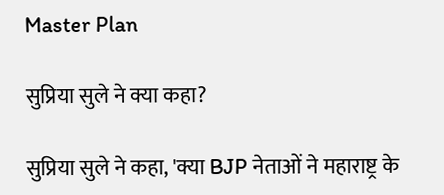Master Plan

सुप्रिया सुले ने क्या कहा?

सुप्रिया सुले ने कहा, 'क्या BJP नेताओं ने महाराष्ट्र के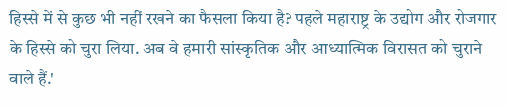हिस्से में से कुछ भी नहीं रखने का फैसला किया है? पहले महाराष्ट्र के उद्योग और रोजगार के हिस्से को चुरा लिया. अब वे हमारी सांस्कृतिक और आध्यात्मिक विरासत को चुराने वाले हैं.'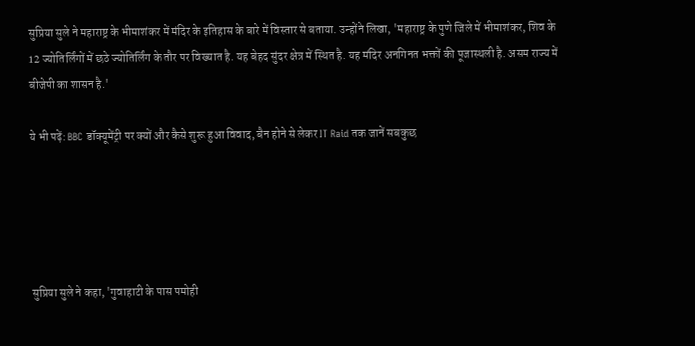सुप्रिया सुले ने महाराष्ट्र के भीमाशंकर में मंदिर के इतिहास के बारे में विस्तार से बताया. उन्होंने लिखा, 'महाराष्ट्र के पुणे जिले में भीमाशंकर, शिव के 12 ज्योतिर्लिंगों में छठे ज्योतिर्लिंग के तौर पर विख्यात है. यह बेहद सुंदर क्षेत्र में स्थित है. यह मंदिर अनगिनत भक्तों की पूजास्थली है. असम राज्य में बीजेपी का शासन है.'

ये भी पढ़ें: BBC डॉक्यूमेंट्री पर क्यों और कैसे शुरू हुआ विवाद, बैन होने से लेकर IT Raid तक जानें सबकुछ





सुप्रिया सुले ने कहा, 'गुवाहाटी के पास पमोही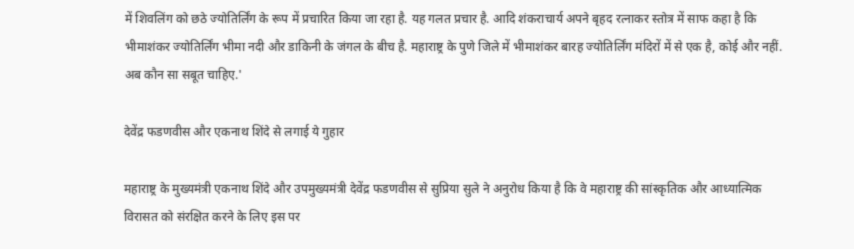में शिवलिंग को छठे ज्योतिर्लिंग के रूप में प्रचारित किया जा रहा है. यह गलत प्रचार है. आदि शंकराचार्य अपने बृहद रत्नाकर स्तोत्र में साफ कहा है कि भीमाशंकर ज्योतिर्लिंग भीमा नदी और डाकिनी के जंगल के बीच है. महाराष्ट्र के पुणे जिले में भीमाशंकर बारह ज्योतिर्लिंग मंदिरों में से एक है, कोई और नहीं. अब कौन सा सबूत चाहिए.'

देवेंद्र फडणवीस और एकनाथ शिंदे से लगाई ये गुहार

महाराष्ट्र के मुख्यमंत्री एकनाथ शिंदे और उपमुख्यमंत्री देवेंद्र फडणवीस से सुप्रिया सुले ने अनुरोध किया है कि वे महाराष्ट्र की सांस्कृतिक और आध्यात्मिक विरासत को संरक्षित करने के लिए इस पर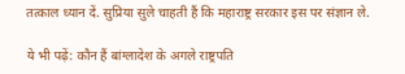तत्काल ध्यान दें. सुप्रिया सुले चाहती हैं कि महाराष्ट्र सरकार इस पर संज्ञान ले.

ये भी पढ़ें: कौन हैं बांग्लादेश के अगले राष्ट्रपति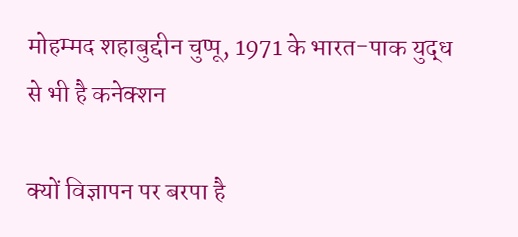मोहम्मद शहाबुद्दीन चुप्पू, 1971 के भारत-पाक युद्ध से भी है कनेक्शन

क्यों विज्ञापन पर बरपा है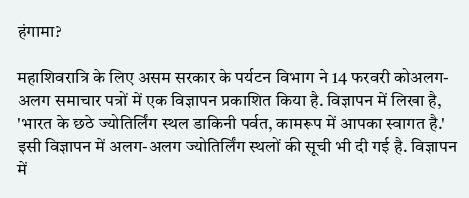हंगामा?

महाशिवरात्रि के लिए असम सरकार के पर्यटन विभाग ने 14 फरवरी कोअलग-अलग समाचार पत्रों में एक विज्ञापन प्रकाशित किया है. विज्ञापन में लिखा है, 'भारत के छठे ज्योतिर्लिंग स्थल डाकिनी पर्वत, कामरूप में आपका स्वागत है.' इसी विज्ञापन में अलग-अलग ज्योतिर्लिंग स्थलों की सूची भी दी गई है. विज्ञापन में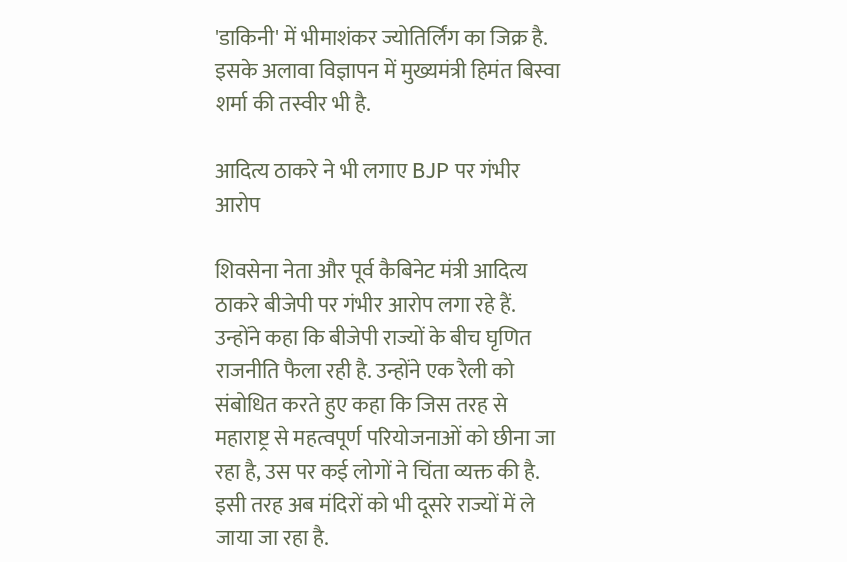'डाकिनी' में भीमाशंकर ज्योतिर्लिंग का जिक्र है. इसके अलावा विज्ञापन में मुख्यमंत्री हिमंत बिस्वा शर्मा की तस्वीर भी है.

आदित्य ठाकरे ने भी लगाए BJP पर गंभीर आरोप

शिवसेना नेता और पूर्व कैबिनेट मंत्री आदित्य ठाकरे बीजेपी पर गंभीर आरोप लगा रहे हैं. उन्होंने कहा कि बीजेपी राज्यों के बीच घृणित राजनीति फैला रही है. उन्होंने एक रैली को संबोधित करते हुए कहा कि जिस तरह से महाराष्ट्र से महत्वपूर्ण परियोजनाओं को छीना जा रहा है, उस पर कई लोगों ने चिंता व्यक्त की है. इसी तरह अब मंदिरों को भी दूसरे राज्यों में ले जाया जा रहा है.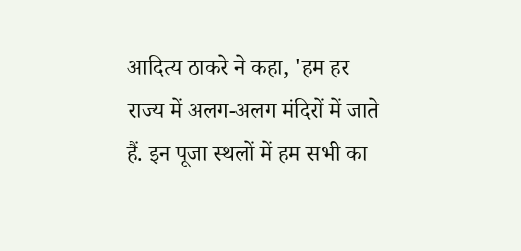आदित्य ठाकरे ने कहा, 'हम हर राज्य में अलग-अलग मंदिरों में जाते हैं. इन पूजा स्थलों में हम सभी का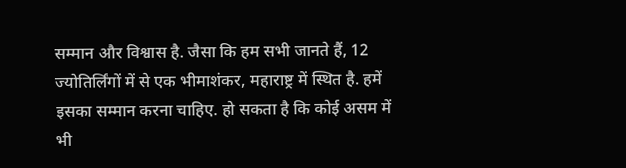सम्मान और विश्वास है. जैसा कि हम सभी जानते हैं, 12 ज्योतिर्लिंगों में से एक भीमाशंकर, महाराष्ट्र में स्थित है. हमें इसका सम्मान करना चाहिए. हो सकता है कि कोई असम में भी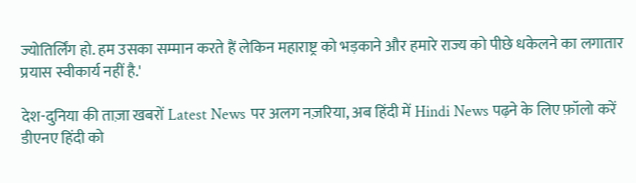ज्योतिर्लिंग हो. हम उसका सम्मान करते हैं लेकिन महाराष्ट्र को भड़काने और हमारे राज्य को पीछे धकेलने का लगातार प्रयास स्वीकार्य नहीं है.'

देश-दुनिया की ताज़ा खबरों Latest News पर अलग नज़रिया, अब हिंदी में Hindi News पढ़ने के लिए फ़ॉलो करें डीएनए हिंदी को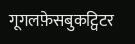गूगलफ़ेसबुकट्विटर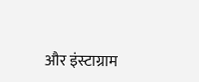और इंस्टाग्राम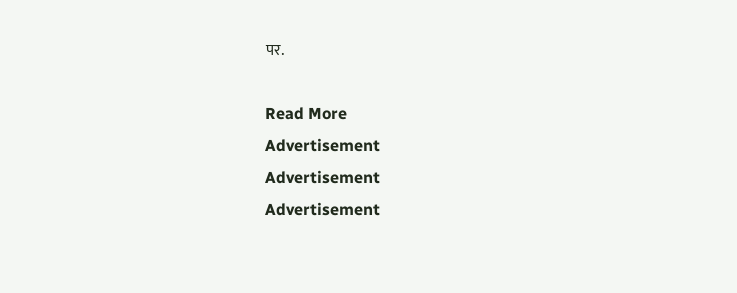पर.

Read More
Advertisement
Advertisement
Advertisement